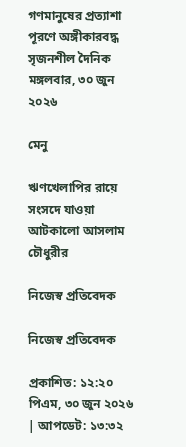গণমানুষের প্রত্যাশা পূরণে অঙ্গীকারবদ্ধ সৃজনশীল দৈনিক
মঙ্গলবার, ৩০ জুন ২০২৬

মেনু

ঋণখেলাপির রায়ে সংসদে যাওয়া আটকালো আসলাম চৌধুরীর

নিজেস্ব প্রতিবেদক

নিজেস্ব প্রতিবেদক

প্রকাশিত: ১২:২০ পিএম, ৩০ জুন ২০২৬ | আপডেট: ১৩:৩২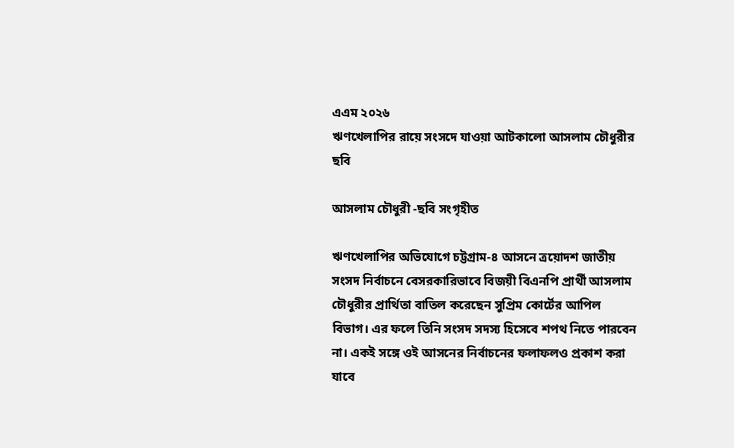এএম ২০২৬
ঋণখেলাপির রায়ে সংসদে যাওয়া আটকালো আসলাম চৌধুরীর
ছবি

আসলাম চৌধুরী -ছবি সংগৃহীত

ঋণখেলাপির অভিযোগে চট্টগ্রাম-৪ আসনে ত্রয়োদশ জাতীয় সংসদ নির্বাচনে বেসরকারিভাবে বিজয়ী বিএনপি প্রার্থী আসলাম চৌধুরীর প্রার্থিতা বাতিল করেছেন সুপ্রিম কোর্টের আপিল বিভাগ। এর ফলে তিনি সংসদ সদস্য হিসেবে শপথ নিতে পারবেন না। একই সঙ্গে ওই আসনের নির্বাচনের ফলাফলও প্রকাশ করা যাবে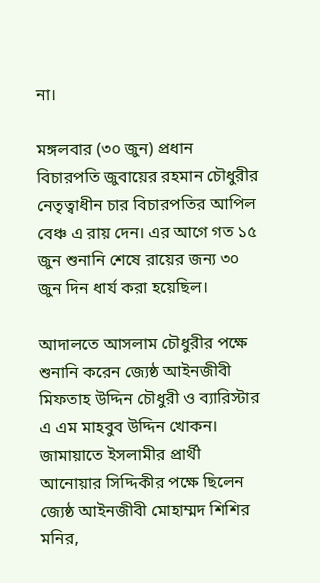না।

মঙ্গলবার (৩০ জুন) প্রধান বিচারপতি জুবায়ের রহমান চৌধুরীর নেতৃত্বাধীন চার বিচারপতির আপিল বেঞ্চ এ রায় দেন। এর আগে গত ১৫ জুন শুনানি শেষে রায়ের জন্য ৩০ জুন দিন ধার্য করা হয়েছিল।

আদালতে আসলাম চৌধুরীর পক্ষে শুনানি করেন জ্যেষ্ঠ আইনজীবী মিফতাহ উদ্দিন চৌধুরী ও ব্যারিস্টার এ এম মাহবুব উদ্দিন খোকন। জামায়াতে ইসলামীর প্রার্থী আনোয়ার সিদ্দিকীর পক্ষে ছিলেন জ্যেষ্ঠ আইনজীবী মোহাম্মদ শিশির মনির,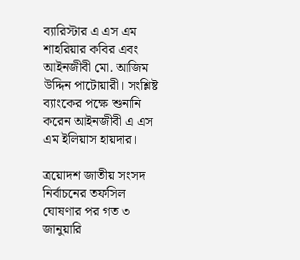ব্যারিস্টার এ এস এম শাহরিয়ার কবির এবং আইনজীবী মো. আজিম উদ্দিন পাটোয়ারী। সংশ্লিষ্ট ব্যাংকের পক্ষে শুনানি করেন আইনজীবী এ এস এম ইলিয়াস হায়দার।

ত্রয়োদশ জাতীয় সংসদ নির্বাচনের তফসিল ঘোষণার পর গত ৩ জানুয়ারি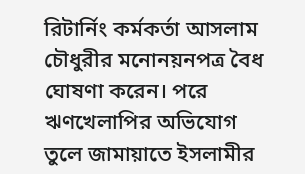রিটার্নিং কর্মকর্তা আসলাম চৌধুরীর মনোনয়নপত্র বৈধ ঘোষণা করেন। পরে ঋণখেলাপির অভিযোগ তুলে জামায়াতে ইসলামীর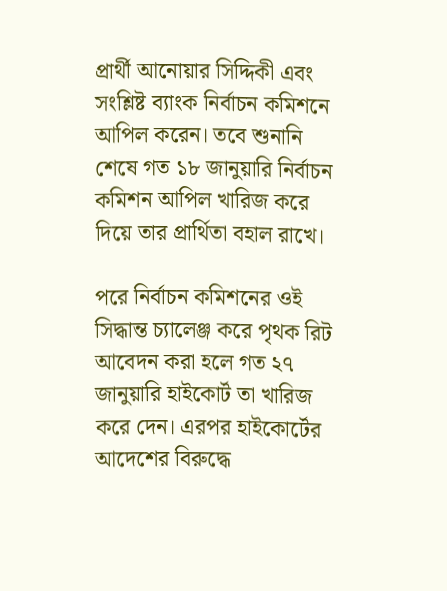প্রার্থী আনোয়ার সিদ্দিকী এবং সংশ্লিষ্ট ব্যাংক নির্বাচন কমিশনে আপিল করেন। তবে শুনানি শেষে গত ১৮ জানুয়ারি নির্বাচন কমিশন আপিল খারিজ করে দিয়ে তার প্রার্থিতা বহাল রাখে।

পরে নির্বাচন কমিশনের ওই সিদ্ধান্ত চ্যালেঞ্জ করে পৃথক রিট আবেদন করা হলে গত ২৭ জানুয়ারি হাইকোর্ট তা খারিজ করে দেন। এরপর হাইকোর্টের আদেশের বিরুদ্ধে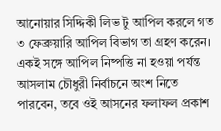আনোয়ার সিদ্দিকী লিভ টু আপিল করলে গত ৩ ফেব্রুয়ারি আপিল বিভাগ তা গ্রহণ করেন। একই সঙ্গে আপিল নিষ্পত্তি না হওয়া পর্যন্ত আসলাম চৌধুরী নির্বাচনে অংশ নিতে পারবেন, তবে ওই আসনের ফলাফল প্রকাশ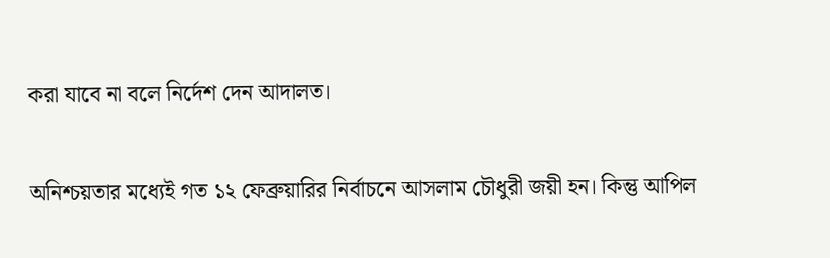করা যাবে না বলে নির্দেশ দেন আদালত।

অনিশ্চয়তার মধ্যেই গত ১২ ফেব্রুয়ারির নির্বাচনে আসলাম চৌধুরী জয়ী হন। কিন্তু আপিল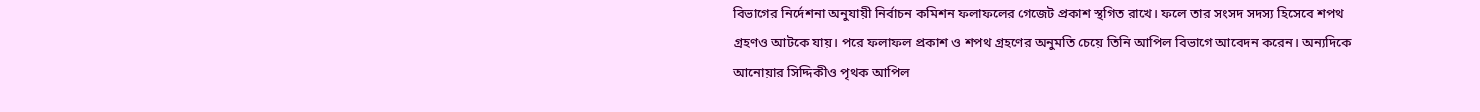বিভাগের নির্দেশনা অনুযায়ী নির্বাচন কমিশন ফলাফলের গেজেট প্রকাশ স্থগিত রাখে। ফলে তার সংসদ সদস্য হিসেবে শপথ গ্রহণও আটকে যায়। পরে ফলাফল প্রকাশ ও শপথ গ্রহণের অনুমতি চেয়ে তিনি আপিল বিভাগে আবেদন করেন। অন্যদিকে আনোয়ার সিদ্দিকীও পৃথক আপিল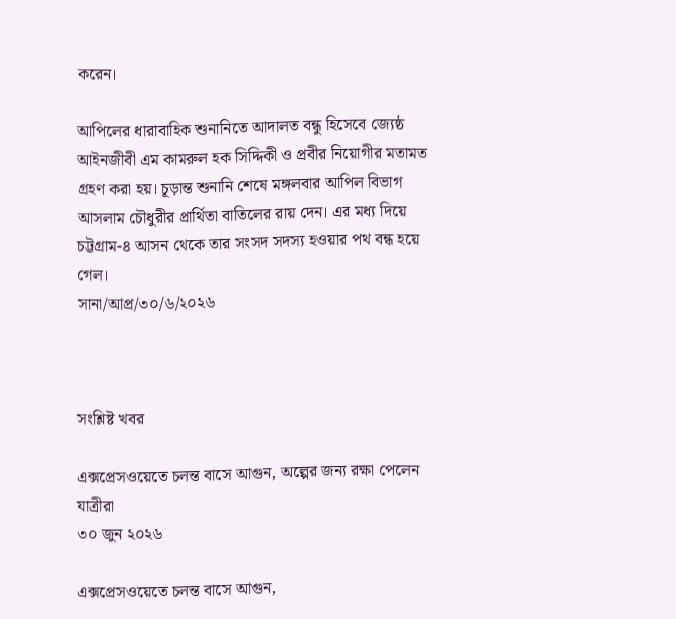করেন।

আপিলের ধারাবাহিক শুনানিতে আদালত বন্ধু হিসেবে জ্যেষ্ঠ আইনজীবী এম কামরুল হক সিদ্দিকী ও প্রবীর নিয়োগীর মতামত গ্রহণ করা হয়। চূড়ান্ত শুনানি শেষে মঙ্গলবার আপিল বিভাগ আসলাম চৌধুরীর প্রার্থিতা বাতিলের রায় দেন। এর মধ্য দিয়ে চট্টগ্রাম-৪ আসন থেকে তার সংসদ সদস্য হওয়ার পথ বন্ধ হয়ে গেল।
সানা/আপ্র/৩০/৬/২০২৬



সংশ্লিষ্ট খবর

এক্সপ্রেসওয়েতে চলন্ত বাসে আগুন, অল্পের জন্য রক্ষা পেলেন যাত্রীরা
৩০ জুন ২০২৬

এক্সপ্রেসওয়েতে চলন্ত বাসে আগুন,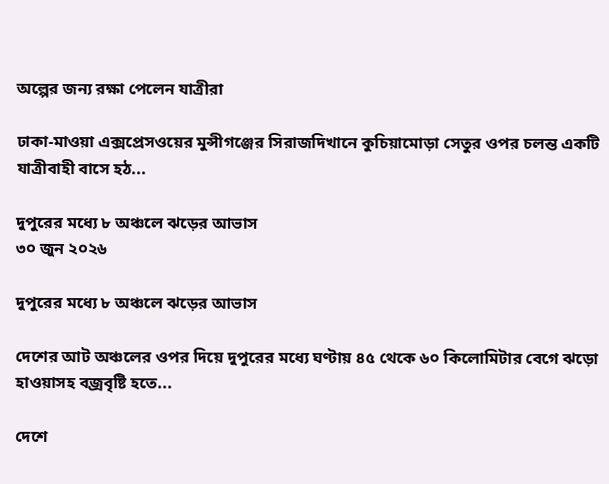অল্পের জন্য রক্ষা পেলেন যাত্রীরা

ঢাকা-মাওয়া এক্সপ্রেসওয়ের মুন্সীগঞ্জের সিরাজদিখানে কুচিয়ামোড়া সেতুর ওপর চলন্ত একটি যাত্রীবাহী বাসে হঠ...

দুপুরের মধ্যে ৮ অঞ্চলে ঝড়ের আভাস
৩০ জুন ২০২৬

দুপুরের মধ্যে ৮ অঞ্চলে ঝড়ের আভাস

দেশের আট অঞ্চলের ওপর দিয়ে দুপুরের মধ্যে ঘণ্টায় ৪৫ থেকে ৬০ কিলোমিটার বেগে ঝড়ো হাওয়াসহ বজ্রবৃষ্টি হতে...

দেশে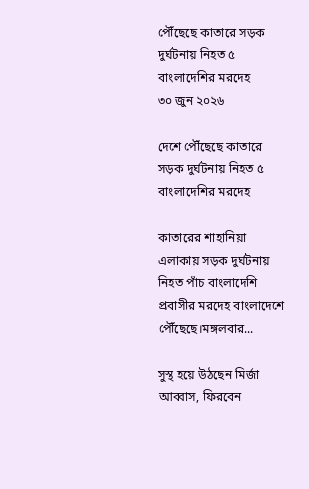পৌঁছেছে কাতারে সড়ক দুর্ঘটনায় নিহত ৫ বাংলাদেশির মরদেহ
৩০ জুন ২০২৬

দেশে পৌঁছেছে কাতারে সড়ক দুর্ঘটনায় নিহত ৫ বাংলাদেশির মরদেহ

কাতারের শাহানিয়া এলাকায় সড়ক দুর্ঘটনায় নিহত পাঁচ বাংলাদেশি প্রবাসীর মরদেহ বাংলাদেশে পৌঁছেছে।মঙ্গলবার...

সুস্থ হয়ে উঠছেন মির্জা আব্বাস, ফিরবেন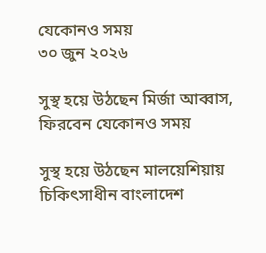যেকোনও সময়
৩০ জুন ২০২৬

সুস্থ হয়ে উঠছেন মির্জা আব্বাস, ফিরবেন যেকোনও সময়

সুস্থ হয়ে উঠছেন মালয়েশিয়ায় চিকিৎসাধীন বাংলাদেশ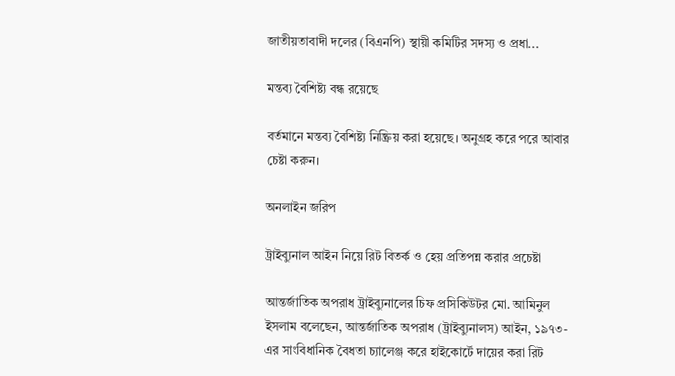জাতীয়তাবাদী দলের (বিএনপি) স্থায়ী কমিটির সদস্য ও প্রধা...

মন্তব্য বৈশিষ্ট্য বন্ধ রয়েছে

বর্তমানে মন্তব্য বৈশিষ্ট্য নিষ্ক্রিয় করা হয়েছে। অনুগ্রহ করে পরে আবার চেষ্টা করুন।

অনলাইন জরিপ

ট্রাইব্যুনাল আইন নিয়ে রিট বিতর্ক ও হেয় প্রতিপন্ন করার প্রচেষ্টা

আন্তর্জাতিক অপরাধ ট্রাইব্যুনালের চিফ প্রসিকিউটর মো. আমিনুল ইসলাম বলেছেন, আন্তর্জাতিক অপরাধ (ট্রাইব্যুনালস) আইন, ১৯৭৩-এর সাংবিধানিক বৈধতা চ্যালেঞ্জ করে হাইকোর্টে দায়ের করা রিট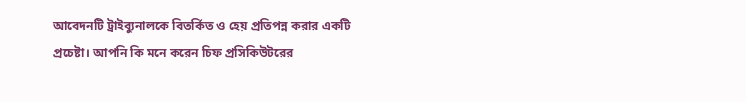আবেদনটি ট্রাইব্যুনালকে বিতর্কিত ও হেয় প্রতিপন্ন করার একটি প্রচেষ্টা। আপনি কি মনে করেন চিফ প্রসিকিউটরের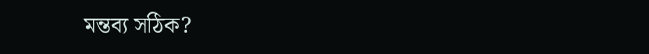মন্তব্য সঠিক?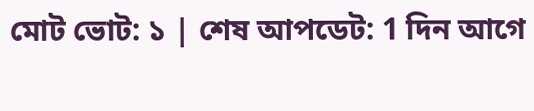মোট ভোট: ১ | শেষ আপডেট: 1 দিন আগে